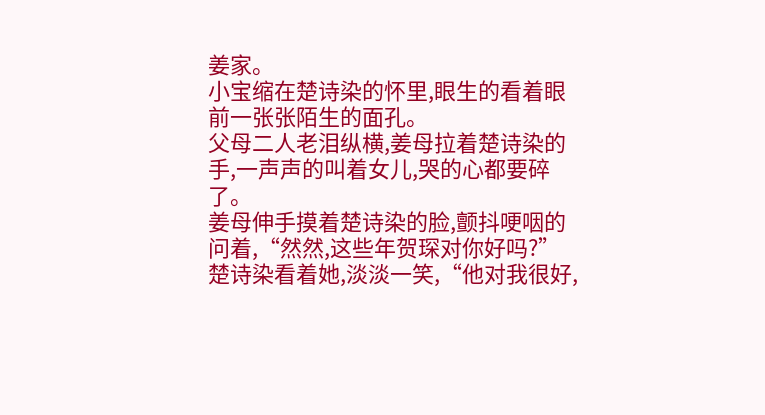姜家。
小宝缩在楚诗染的怀里,眼生的看着眼前一张张陌生的面孔。
父母二人老泪纵横,姜母拉着楚诗染的手,一声声的叫着女儿,哭的心都要碎了。
姜母伸手摸着楚诗染的脸,颤抖哽咽的问着,“然然,这些年贺琛对你好吗?”
楚诗染看着她,淡淡一笑,“他对我很好,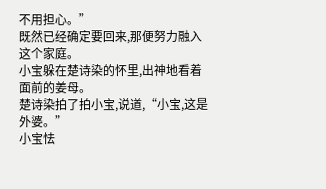不用担心。”
既然已经确定要回来,那便努力融入这个家庭。
小宝躲在楚诗染的怀里,出神地看着面前的姜母。
楚诗染拍了拍小宝,说道,“小宝,这是外婆。”
小宝怯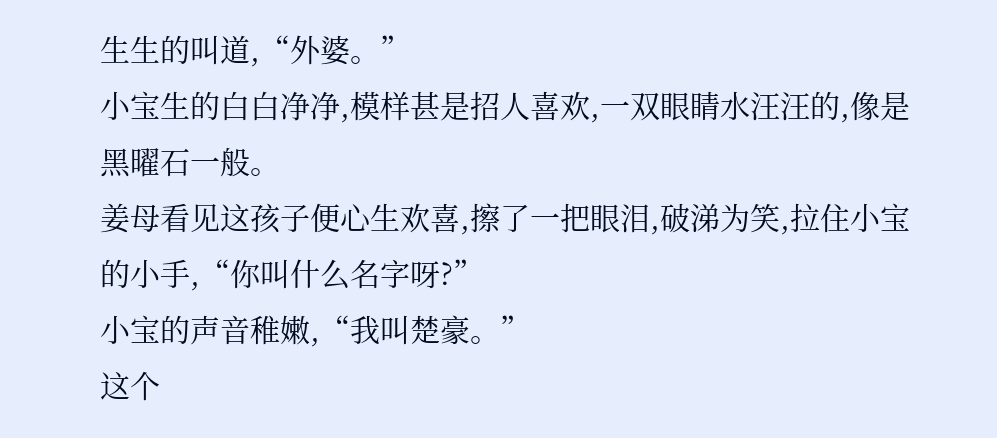生生的叫道,“外婆。”
小宝生的白白净净,模样甚是招人喜欢,一双眼睛水汪汪的,像是黑曜石一般。
姜母看见这孩子便心生欢喜,擦了一把眼泪,破涕为笑,拉住小宝的小手,“你叫什么名字呀?”
小宝的声音稚嫩,“我叫楚豪。”
这个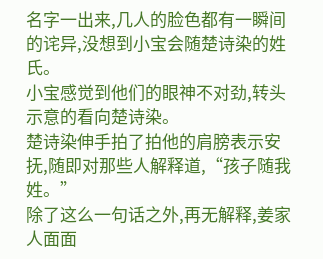名字一出来,几人的脸色都有一瞬间的诧异,没想到小宝会随楚诗染的姓氏。
小宝感觉到他们的眼神不对劲,转头示意的看向楚诗染。
楚诗染伸手拍了拍他的肩膀表示安抚,随即对那些人解释道,“孩子随我姓。”
除了这么一句话之外,再无解释,姜家人面面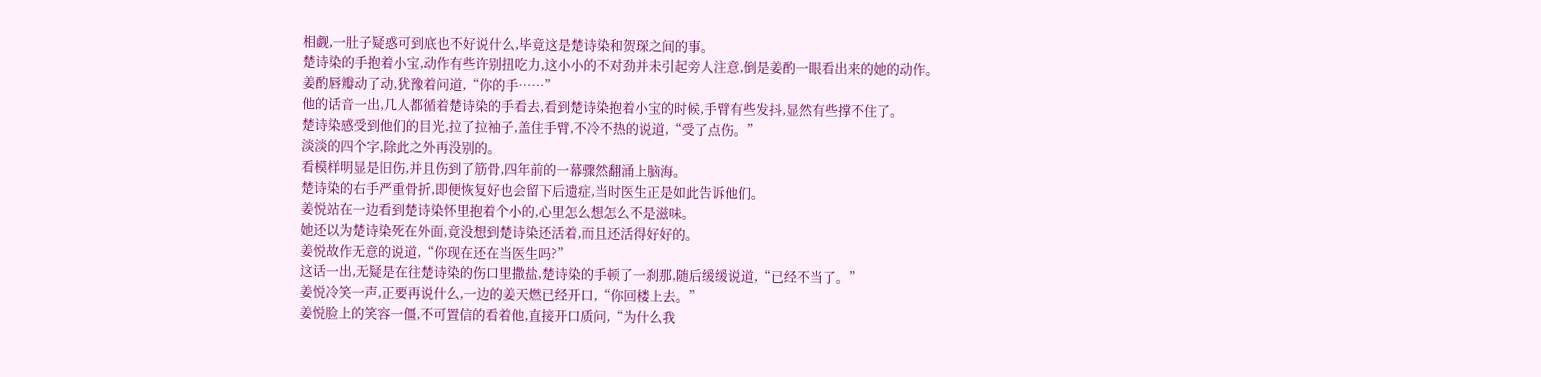相觑,一肚子疑惑可到底也不好说什么,毕竟这是楚诗染和贺琛之间的事。
楚诗染的手抱着小宝,动作有些许别扭吃力,这小小的不对劲并未引起旁人注意,倒是姜酌一眼看出来的她的动作。
姜酌唇瓣动了动,犹豫着问道,“你的手……”
他的话音一出,几人都循着楚诗染的手看去,看到楚诗染抱着小宝的时候,手臂有些发抖,显然有些撑不住了。
楚诗染感受到他们的目光,拉了拉袖子,盖住手臂,不冷不热的说道,“受了点伤。”
淡淡的四个字,除此之外再没别的。
看模样明显是旧伤,并且伤到了筋骨,四年前的一幕骤然翻涌上脑海。
楚诗染的右手严重骨折,即便恢复好也会留下后遗症,当时医生正是如此告诉他们。
姜悦站在一边看到楚诗染怀里抱着个小的,心里怎么想怎么不是滋味。
她还以为楚诗染死在外面,竟没想到楚诗染还活着,而且还活得好好的。
姜悦故作无意的说道,“你现在还在当医生吗?”
这话一出,无疑是在往楚诗染的伤口里撒盐,楚诗染的手顿了一刹那,随后缓缓说道,“已经不当了。”
姜悦冷笑一声,正要再说什么,一边的姜天燃已经开口,“你回楼上去。”
姜悦脸上的笑容一僵,不可置信的看着他,直接开口质问,“为什么我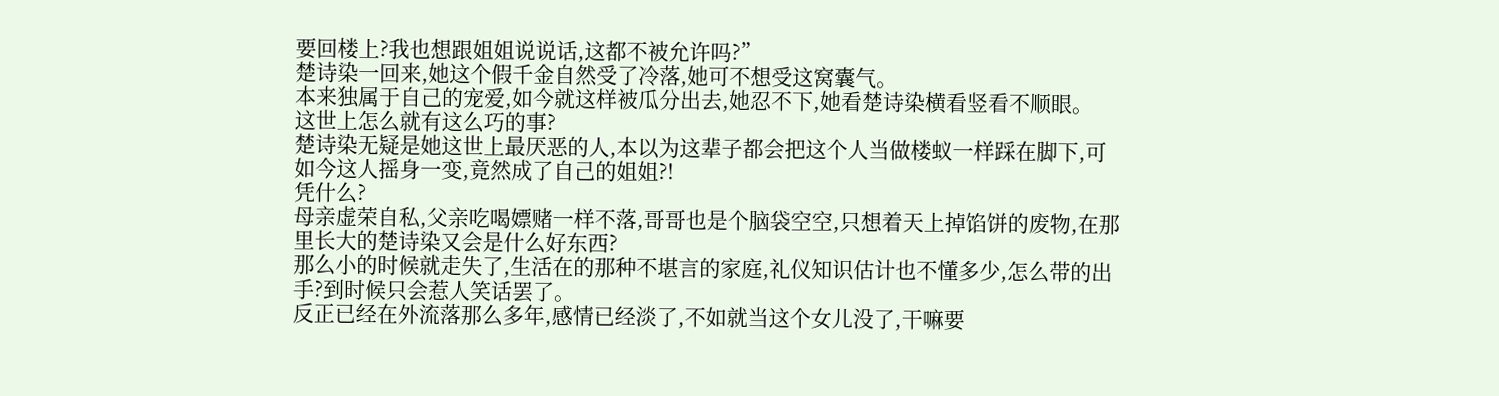要回楼上?我也想跟姐姐说说话,这都不被允许吗?”
楚诗染一回来,她这个假千金自然受了冷落,她可不想受这窝囊气。
本来独属于自己的宠爱,如今就这样被瓜分出去,她忍不下,她看楚诗染横看竖看不顺眼。
这世上怎么就有这么巧的事?
楚诗染无疑是她这世上最厌恶的人,本以为这辈子都会把这个人当做楼蚁一样踩在脚下,可如今这人摇身一变,竟然成了自己的姐姐?!
凭什么?
母亲虚荣自私,父亲吃喝嫖赌一样不落,哥哥也是个脑袋空空,只想着天上掉馅饼的废物,在那里长大的楚诗染又会是什么好东西?
那么小的时候就走失了,生活在的那种不堪言的家庭,礼仪知识估计也不懂多少,怎么带的出手?到时候只会惹人笑话罢了。
反正已经在外流落那么多年,感情已经淡了,不如就当这个女儿没了,干嘛要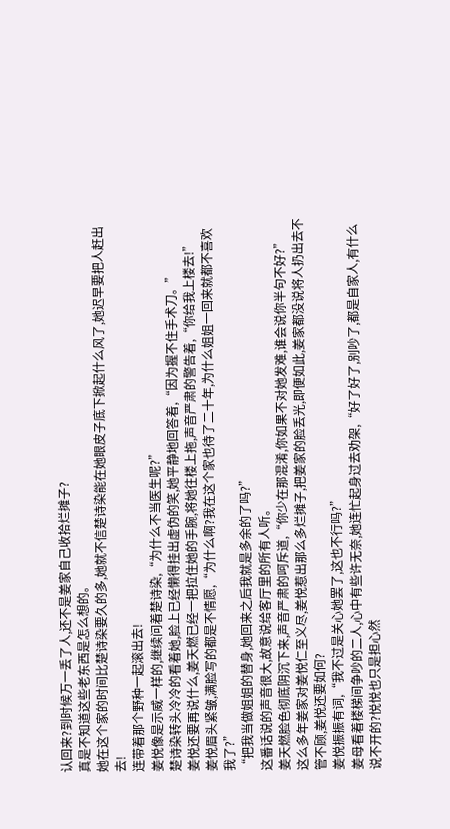认回来?到时候万一丢了人,还不是姜家自己收拾烂摊子?
真是不知道这些老东西是怎么想的。
她在这个家的时间比楚诗染要久的多,她就不信楚诗染能在她眼皮子底下掀起什么风了,她迟早要把人赶出去!
连带着那个野种一起滚出去!
姜悦像是示威一样的,继续问着楚诗染,“为什么不当医生呢?”
楚诗染转头冷冷的看着她,脸上已经懒得挂出虚伪的笑,她平静地回答着,“因为握不住手术刀。”
姜悦还要再说什么,姜天燃已经一把拉住她的手腕,将她往楼上拖,声音严肃的警告着,“你给我上楼去!”
姜悦眉头紧皱,满脸写的都是不情愿,“为什么啊?我在这个家也待了二十年,为什么姐姐一回来就都不喜欢我了?”
“把我当做姐姐的替身,她回来之后我就是多余的了吗?”
这番话说的声音很大,故意说给客厅里的所有人听。
姜天燃脸色彻底阴沉下来,声音严肃的呵斥道,“你少在那混淆,你如果不对她发难,谁会说你半句不好?”
这么多年姜家对姜悦仁至义尽,姜悦惹出那么多烂摊子,把姜家的脸丢光,即便如此,姜家都没说将人扔出去不管不顾,姜悦还要如何?
姜悦振振有词,“我不过是关心她罢了,这也不行吗?”
姜母看着楼梯间争吵的二人,心中有些许无奈,她连忙起身过去劝架,“好了好了,别吵了,都是自家人,有什么说不开的?悦悦也只是担心然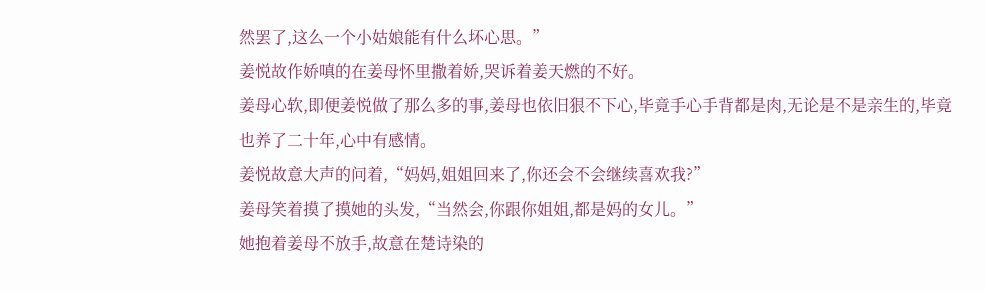然罢了,这么一个小姑娘能有什么坏心思。”
姜悦故作娇嗔的在姜母怀里撒着娇,哭诉着姜天燃的不好。
姜母心软,即便姜悦做了那么多的事,姜母也依旧狠不下心,毕竟手心手背都是肉,无论是不是亲生的,毕竟也养了二十年,心中有感情。
姜悦故意大声的问着,“妈妈,姐姐回来了,你还会不会继续喜欢我?”
姜母笑着摸了摸她的头发,“当然会,你跟你姐姐,都是妈的女儿。”
她抱着姜母不放手,故意在楚诗染的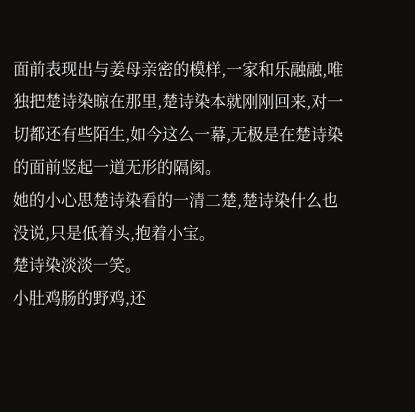面前表现出与姜母亲密的模样,一家和乐融融,唯独把楚诗染晾在那里,楚诗染本就刚刚回来,对一切都还有些陌生,如今这么一幕,无极是在楚诗染的面前竖起一道无形的隔阂。
她的小心思楚诗染看的一清二楚,楚诗染什么也没说,只是低着头,抱着小宝。
楚诗染淡淡一笑。
小肚鸡肠的野鸡,还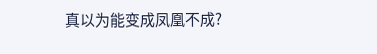真以为能变成凤凰不成?